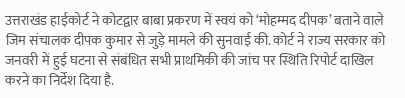उत्तराखंड हाईकोर्ट ने कोटद्वार बाबा प्रकरण में स्वयं को ‘मोहम्मद दीपक’ बताने वाले जिम संचालक दीपक कुमार से जुड़े मामले की सुनवाई की. कोर्ट ने राज्य सरकार को जनवरी में हुई घटना से संबंधित सभी प्राथमिकी की जांच पर स्थिति रिपोर्ट दाखिल करने का निर्देश दिया है.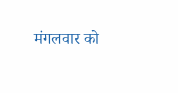मंगलवार को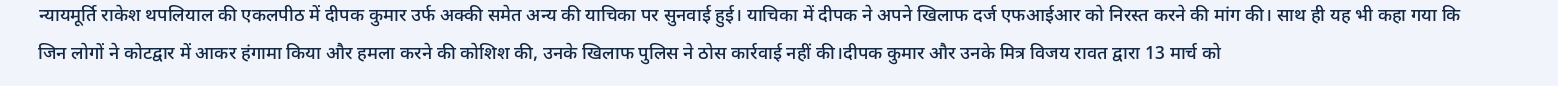न्यायमूर्ति राकेश थपलियाल की एकलपीठ में दीपक कुमार उर्फ अक्की समेत अन्य की याचिका पर सुनवाई हुई। याचिका में दीपक ने अपने खिलाफ दर्ज एफआईआर को निरस्त करने की मांग की। साथ ही यह भी कहा गया कि जिन लोगों ने कोटद्वार में आकर हंगामा किया और हमला करने की कोशिश की, उनके खिलाफ पुलिस ने ठोस कार्रवाई नहीं की।दीपक कुमार और उनके मित्र विजय रावत द्वारा 13 मार्च को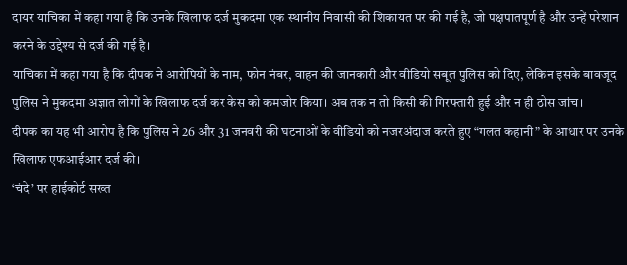दायर याचिका में कहा गया है कि उनके खिलाफ दर्ज मुकदमा एक स्थानीय निवासी की शिकायत पर की गई है, जो पक्षपातपूर्ण है और उन्हें परेशान करने के उद्देश्य से दर्ज की गई है।
याचिका में कहा गया है कि दीपक ने आरोपियों के नाम, फोन नंबर, वाहन की जानकारी और वीडियो सबूत पुलिस को दिए, लेकिन इसके बावजूद पुलिस ने मुकदमा अज्ञात लोगों के खिलाफ दर्ज कर केस को कमजोर किया। अब तक न तो किसी की गिरफ्तारी हुई और न ही ठोस जांच।
दीपक का यह भी आरोप है कि पुलिस ने 26 और 31 जनवरी की घटनाओं के वीडियो को नजरअंदाज करते हुए “गलत कहानी” के आधार पर उनके खिलाफ एफआईआर दर्ज की।
‘चंदे’ पर हाईकोर्ट सख्त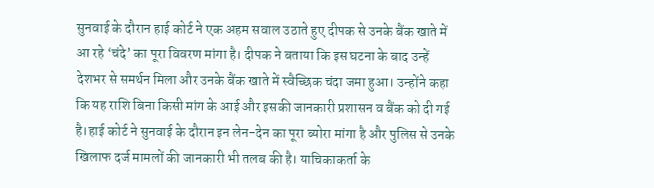सुनवाई के दौरान हाई कोर्ट ने एक अहम सवाल उठाते हुए दीपक से उनके बैंक खाते में आ रहे ‘चंदे’ का पूरा विवरण मांगा है। दीपक ने बताया कि इस घटना के बाद उन्हें देशभर से समर्थन मिला और उनके बैंक खाते में स्वैच्छिक चंदा जमा हुआ। उन्होंने कहा कि यह राशि बिना किसी मांग के आई और इसकी जानकारी प्रशासन व बैंक को दी गई है।हाई कोर्ट ने सुनवाई के दौरान इन लेन-देन का पूरा ब्योरा मांगा है और पुलिस से उनके खिलाफ दर्ज मामलों की जानकारी भी तलब की है। याचिकाकर्ता के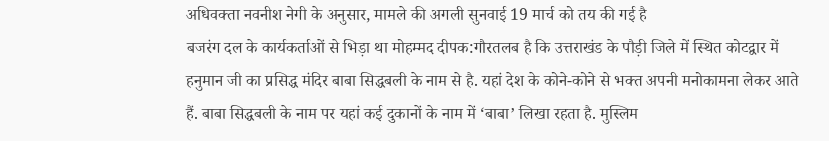अधिवक्ता नवनीश नेगी के अनुसार, मामले की अगली सुनवाई 19 मार्च को तय की गई है
बजरंग दल के कार्यकर्ताओं से भिड़ा था मोहम्मद दीपक:गौरतलब है कि उत्तराखंड के पौड़ी जिले में स्थित कोटद्वार में हनुमान जी का प्रसिद्ध मंदिर बाबा सिद्धबली के नाम से है. यहां देश के कोने-कोने से भक्त अपनी मनोकामना लेकर आते हैं. बाबा सिद्धबली के नाम पर यहां कई दुकानों के नाम में ‘बाबा’ लिखा रहता है. मुस्लिम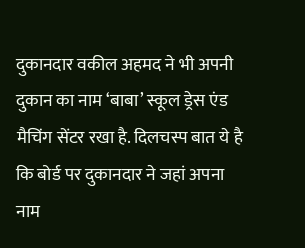दुकानदार वकील अहमद ने भी अपनी दुकान का नाम ‘बाबा’ स्कूल ड्रेस एंड मैचिंग सेंटर रखा है. दिलचस्प बात ये है कि बोर्ड पर दुकानदार ने जहां अपना नाम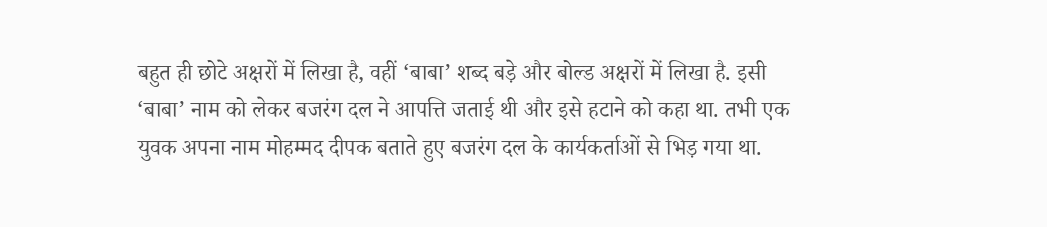बहुत ही छोटे अक्षरों में लिखा है, वहीं ‘बाबा’ शब्द बड़े और बोल्ड अक्षरों में लिखा है. इसी ‘बाबा’ नाम को लेकर बजरंग दल ने आपत्ति जताई थी और इसे हटाने को कहा था. तभी एक युवक अपना नाम मोहम्मद दीपक बताते हुए बजरंग दल के कार्यकर्ताओं से भिड़ गया था.